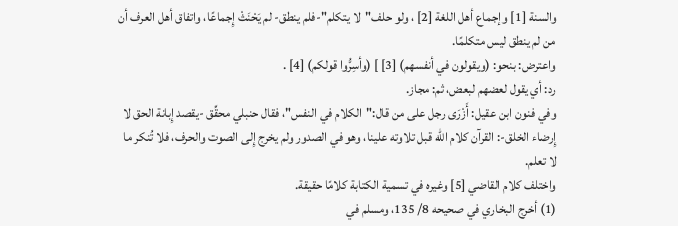والسنة [1] وإجماع أهل اللغة [2] ، ولو حلف"لا يتكلم"-فلم ينطق- لم يَحْنَثْ إِجماعًا، واتفاق أهل العرف أن من لم ينطق ليس متكلمًا.
واعترض: بنحو: (ويقولون في أنفسهم) [3] ] (وأسِرُّوا قولكم) [4] .
رد: أي يقول لعضهم لبعض، ثم: مجاز.
وفي فنون ابن عقيل: أَزْرَى رجل على من قال:"الكلام في النفس"، فقال حنبلي محقِّق -يقصد إِبانة الحق لا إِرضاء الخلق-: القرآن كلام الله قبل تلاوته علينا، وهو في الصدور ولم يخرج إِلى الصوت والحرف، فلا تُنكر ما لا تعلم.
واختلف كلام القاضي [5] وغيره في تسمية الكتابة كلامًا حقيقة.
(1) أخرج البخاري في صحيحه 8/ 135، ومسلم في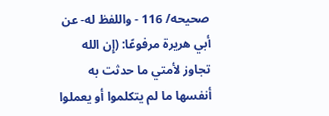صحيحه/ 116 - واللفظ له- عن أبي هريرة مرفوعًا: (إِن الله تجاوز لأمتي ما حدثت به أنفسها ما لم يتكلموا أو يعملوا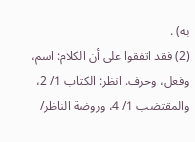به) .
(2) فقد اتفقوا على أن الكلام: اسم، وفعل، وحرف. انظر: الكتاب 1/ 2، والمقتضب 1/ 4، وروضة الناظر/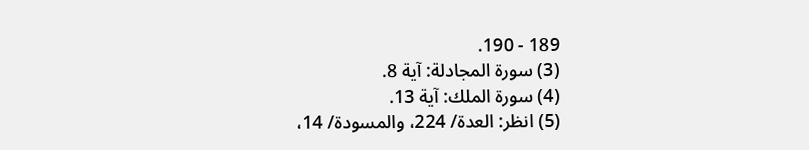189 - 190.
(3) سورة المجادلة: آية 8.
(4) سورة الملك: آية 13.
(5) انظر: العدة/ 224، والمسودة/ 14،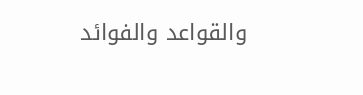والقواعد والفوائد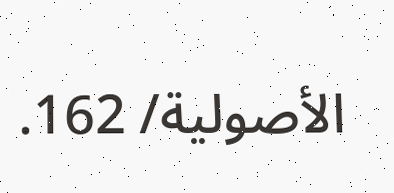الأصولية/ 162.